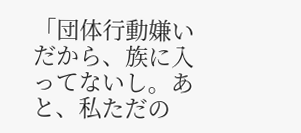「団体行動嫌いだから、族に入ってないし。あと、私ただの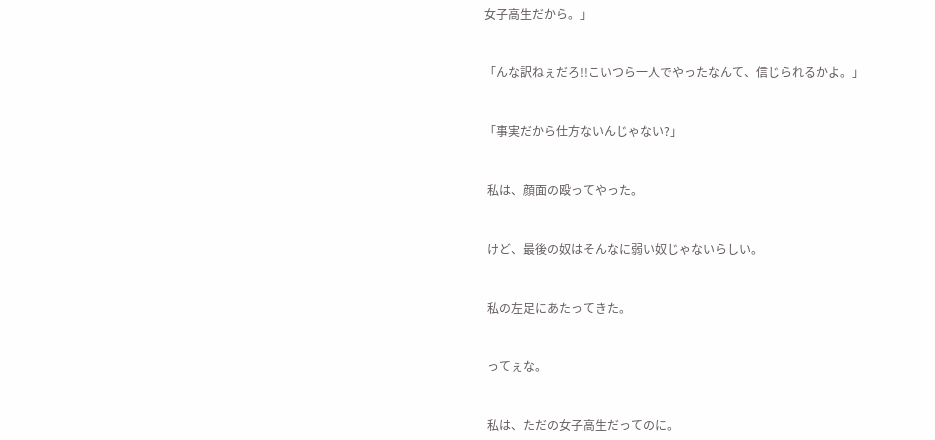女子高生だから。」


「んな訳ねぇだろ!!こいつら一人でやったなんて、信じられるかよ。」


「事実だから仕方ないんじゃない?」


 私は、顔面の殴ってやった。


 けど、最後の奴はそんなに弱い奴じゃないらしい。


 私の左足にあたってきた。


 ってぇな。


 私は、ただの女子高生だってのに。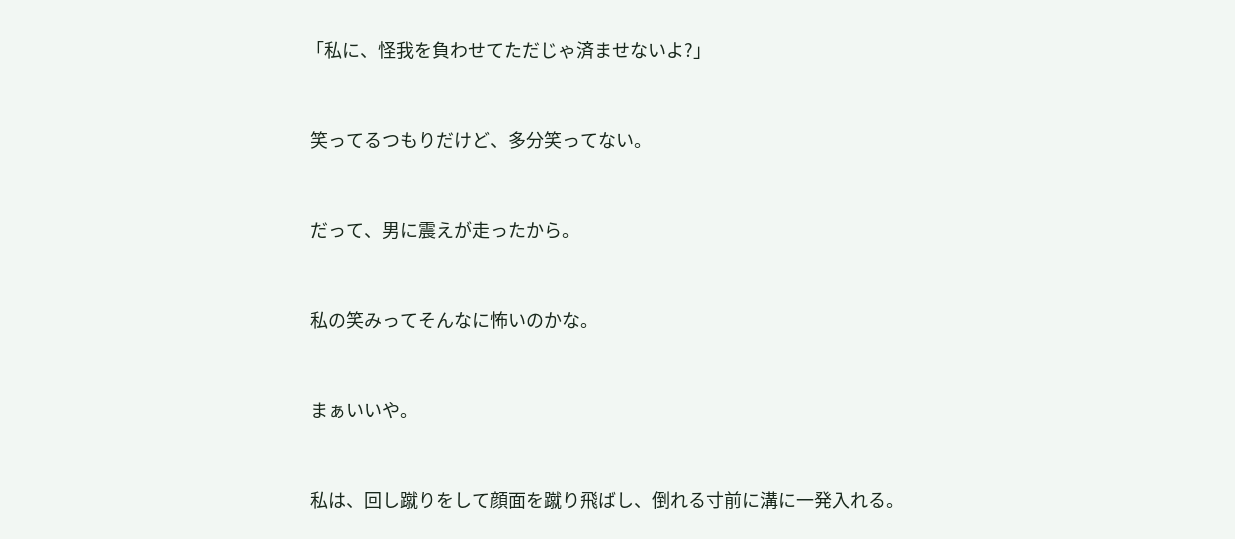「私に、怪我を負わせてただじゃ済ませないよ?」


 笑ってるつもりだけど、多分笑ってない。


 だって、男に震えが走ったから。


 私の笑みってそんなに怖いのかな。


 まぁいいや。


 私は、回し蹴りをして顔面を蹴り飛ばし、倒れる寸前に溝に一発入れる。